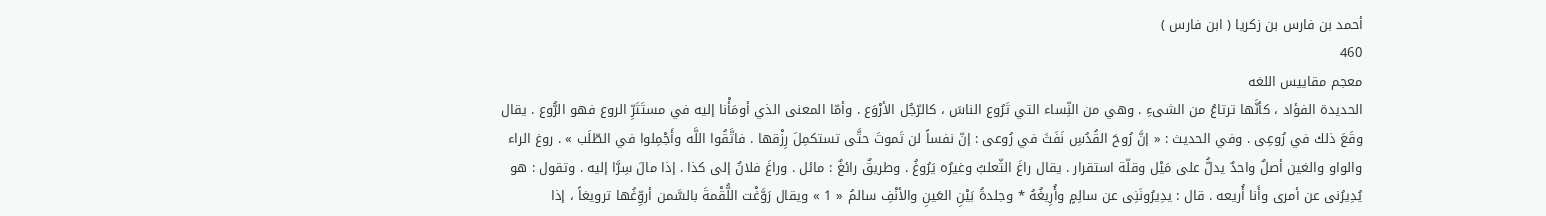أحمد بن فارس بن زكريا ( ابن فارس )
460
معجم مقاييس اللغه
الحديدة الفؤاد ، كأنَّها ترتاعُ من الشىءِ . وهي من النِّساء التي تَرُوع الناسَ ، كالرّجُل الأرْوَع . وأمّا المعنى الذي أومَأْنا إليه في مستَتَرِّ الروع فهو الرُّوع . يقال وقَعَ ذلك في رُوعِى . وفي الحديث : « إنَّ رُوحَ القُدُسِ نَفَثَ في رُوعى : إنّ نفساً لن تَموتَ حتَّى تستكمِلَ رِزْقها . فاتَّقُوا اللَّه وأَجْمِلوا في الطّلَب » . روغ الراء والواو والغين أصلٌ واحدٌ يدلُّ على مَيْل وقلّة استقرار . يقال راغَ الثّعلبُ وغيرُه يَرُوغُ . وطريقٌ رائغٌ : مائل . وراغَ فلانٌ إلى كذا . إذا مالَ سِرَّا إليه . وتقول : هو يُدِيرُنى عن أمرى وأَنا أُريعه . قال : يدِيرُونَنِى عن سالِمٍ وأُرِيغُهُ * وجلدةُ بَيْنِ العَينِ والأنْفِ سالمُ « 1 » ويقال رَوَّغْت اللُّقْمةَ بالسَّمن أروِّغُها ترويغاً ، إذا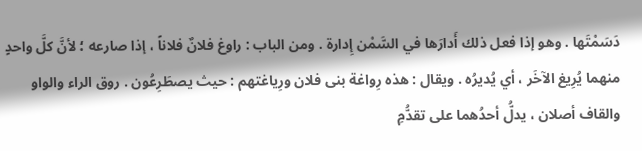دَسَمْتَها . وهو إذا فعل ذلك أَدارَها في السَّمْن إِدارة . ومن الباب : راوغ فلانٌ فلاناً ، إذا صارعه ؛ لأنَّ كلَّ واحدٍ منهما يُرِيغ الآخَر ، أي يُديرُه . ويقال : هذه رِواغة بنى فلان ورِياغتهم : حيث يصطَرِعُون . روق الراء والواو والقاف أصلان ، يدلُّ أحدُهما على تقدُّمِ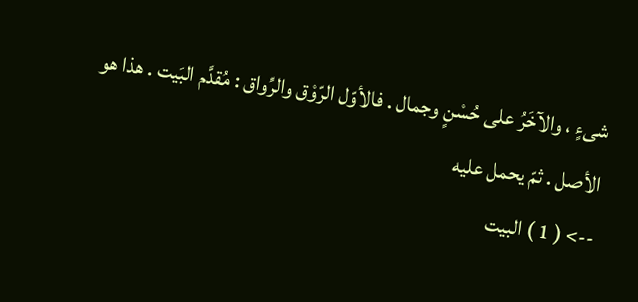شىءٍ ، والآخَرُ على حُسْنٍ وجمال . فالأوّل الرّوْق والرِّواق : مُقدَّم البَيت . هذا هو الأصل . ثمّ يحمل عليه
--> ( 1 ) البيت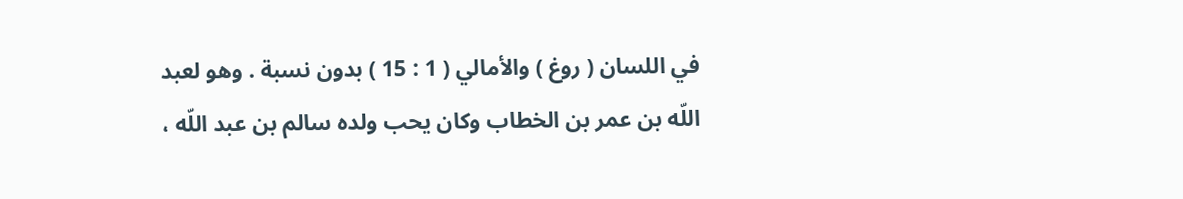في اللسان ( روغ ) والأمالي ( 1 : 15 ) بدون نسبة . وهو لعبد اللّه بن عمر بن الخطاب وكان يحب ولده سالم بن عبد اللّه ،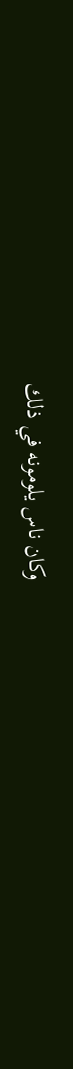وكان ناس يلومونه في ذلك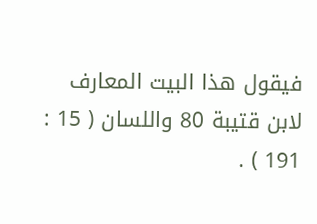فيقول هذا البيت المعارف لابن قتيبة 80 واللسان ( 15 : 191 ) .